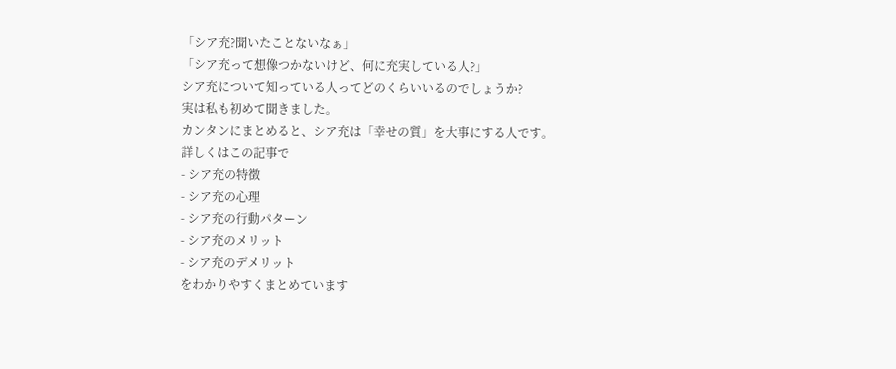「シア充?聞いたことないなぁ」
「シア充って想像つかないけど、何に充実している人?」
シア充について知っている人ってどのくらいいるのでしょうか?
実は私も初めて聞きました。
カンタンにまとめると、シア充は「幸せの質」を大事にする人です。
詳しくはこの記事で
- シア充の特徴
- シア充の心理
- シア充の行動パターン
- シア充のメリット
- シア充のデメリット
をわかりやすくまとめています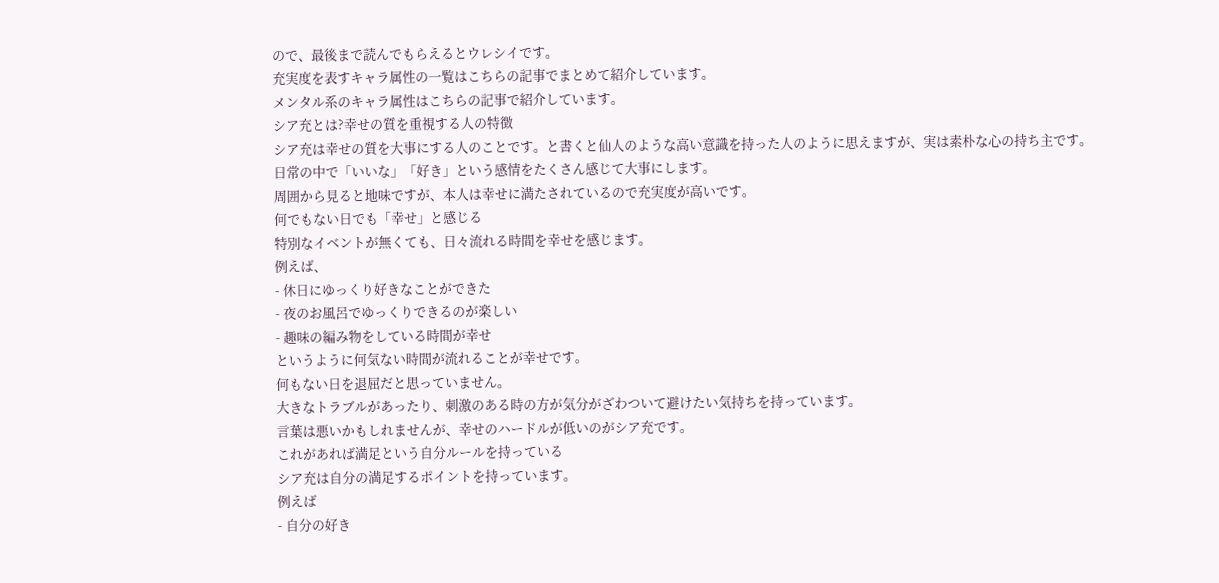ので、最後まで読んでもらえるとウレシイです。
充実度を表すキャラ属性の一覧はこちらの記事でまとめて紹介しています。
メンタル系のキャラ属性はこちらの記事で紹介しています。
シア充とは?幸せの質を重視する人の特徴
シア充は幸せの質を大事にする人のことです。と書くと仙人のような高い意識を持った人のように思えますが、実は素朴な心の持ち主です。
日常の中で「いいな」「好き」という感情をたくさん感じて大事にします。
周囲から見ると地味ですが、本人は幸せに満たされているので充実度が高いです。
何でもない日でも「幸せ」と感じる
特別なイベントが無くても、日々流れる時間を幸せを感じます。
例えば、
- 休日にゆっくり好きなことができた
- 夜のお風呂でゆっくりできるのが楽しい
- 趣味の編み物をしている時間が幸せ
というように何気ない時間が流れることが幸せです。
何もない日を退屈だと思っていません。
大きなトラブルがあったり、刺激のある時の方が気分がざわついて避けたい気持ちを持っています。
言葉は悪いかもしれませんが、幸せのハードルが低いのがシア充です。
これがあれば満足という自分ルールを持っている
シア充は自分の満足するポイントを持っています。
例えば
- 自分の好き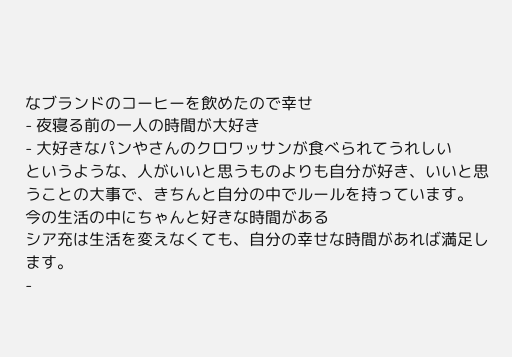なブランドのコーヒーを飲めたので幸せ
- 夜寝る前の一人の時間が大好き
- 大好きなパンやさんのクロワッサンが食べられてうれしい
というような、人がいいと思うものよりも自分が好き、いいと思うことの大事で、きちんと自分の中でルールを持っています。
今の生活の中にちゃんと好きな時間がある
シア充は生活を変えなくても、自分の幸せな時間があれば満足します。
-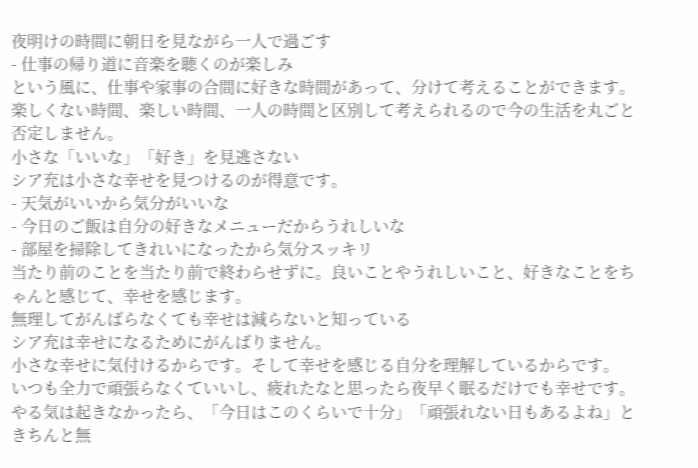夜明けの時間に朝日を見ながら一人で過ごす
- 仕事の帰り道に音楽を聴くのが楽しみ
という風に、仕事や家事の合間に好きな時間があって、分けて考えることができます。
楽しくない時間、楽しい時間、一人の時間と区別して考えられるので今の生活を丸ごと否定しません。
小さな「いいな」「好き」を見逃さない
シア充は小さな幸せを見つけるのが得意です。
- 天気がいいから気分がいいな
- 今日のご飯は自分の好きなメニューだからうれしいな
- 部屋を掃除してきれいになったから気分スッキリ
当たり前のことを当たり前で終わらせずに。良いことやうれしいこと、好きなことをちゃんと感じて、幸せを感じます。
無理してがんばらなくても幸せは減らないと知っている
シア充は幸せになるためにがんばりません。
小さな幸せに気付けるからです。そして幸せを感じる自分を理解しているからです。
いつも全力で頑張らなくていいし、疲れたなと思ったら夜早く眠るだけでも幸せです。
やる気は起きなかったら、「今日はこのくらいで十分」「頑張れない日もあるよね」ときちんと無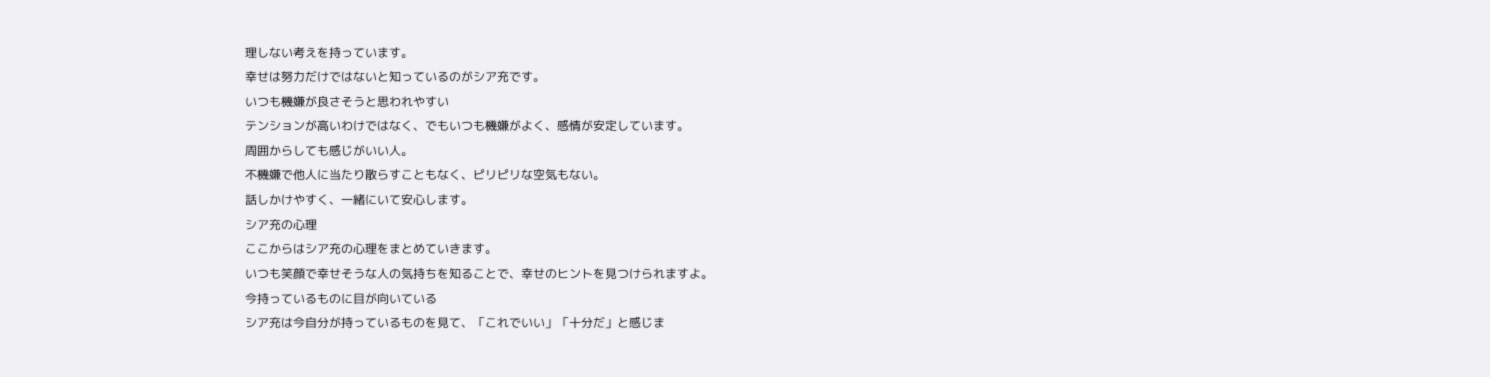理しない考えを持っています。
幸せは努力だけではないと知っているのがシア充です。
いつも機嫌が良さそうと思われやすい
テンションが高いわけではなく、でもいつも機嫌がよく、感情が安定しています。
周囲からしても感じがいい人。
不機嫌で他人に当たり散らすこともなく、ピリピリな空気もない。
話しかけやすく、一緒にいて安心します。
シア充の心理
ここからはシア充の心理をまとめていきます。
いつも笑顔で幸せそうな人の気持ちを知ることで、幸せのヒントを見つけられますよ。
今持っているものに目が向いている
シア充は今自分が持っているものを見て、「これでいい」「十分だ」と感じま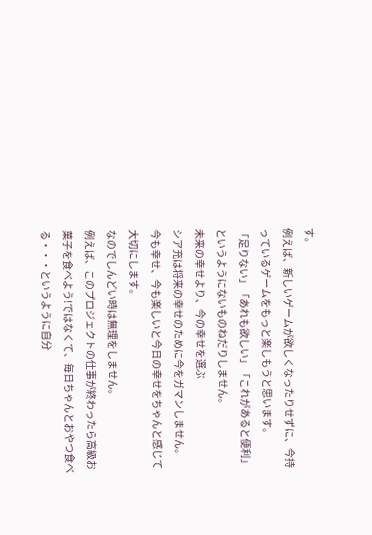す。
例えば、新しいゲームが欲しくなったりせずに、今持っているゲームをもっと楽しもうと思います。
「足りない」「あれも欲しい」「これがあると便利」というようにないものねだりしません。
未来の幸せより、今の幸せを選ぶ
シア充は将来の幸せのために今をガマンしません。
今も幸せ、今も楽しいと今日の幸せをちゃんと感じて大切にします。
なのでしんどい時は無理をしません。
例えば、このプロジェクトの仕事が終わったら高級お菓子を食べよう!ではなくて、毎日ちゃんとおやつ食べる・・・というように自分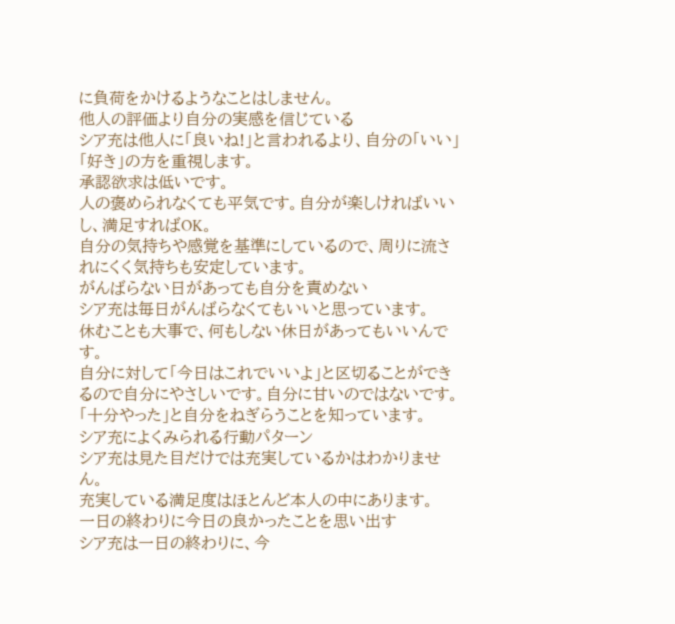に負荷をかけるようなことはしません。
他人の評価より自分の実感を信じている
シア充は他人に「良いね!」と言われるより、自分の「いい」「好き」の方を重視します。
承認欲求は低いです。
人の褒められなくても平気です。自分が楽しければいいし、満足すればOK。
自分の気持ちや感覚を基準にしているので、周りに流されにくく気持ちも安定しています。
がんばらない日があっても自分を責めない
シア充は毎日がんばらなくてもいいと思っています。
休むことも大事で、何もしない休日があってもいいんです。
自分に対して「今日はこれでいいよ」と区切ることができるので自分にやさしいです。自分に甘いのではないです。
「十分やった」と自分をねぎらうことを知っています。
シア充によくみられる行動パターン
シア充は見た目だけでは充実しているかはわかりません。
充実している満足度はほとんど本人の中にあります。
一日の終わりに今日の良かったことを思い出す
シア充は一日の終わりに、今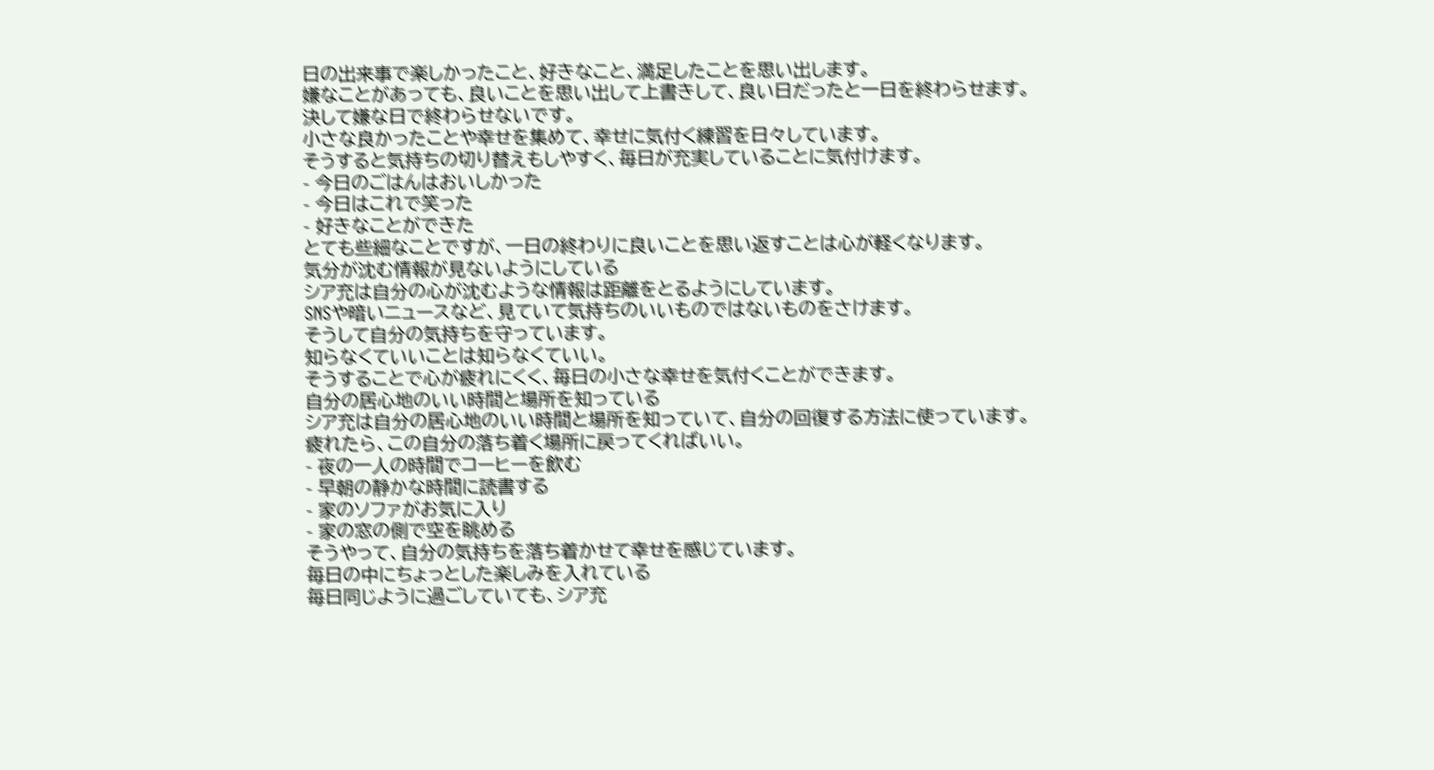日の出来事で楽しかったこと、好きなこと、満足したことを思い出します。
嫌なことがあっても、良いことを思い出して上書きして、良い日だったと一日を終わらせます。決して嫌な日で終わらせないです。
小さな良かったことや幸せを集めて、幸せに気付く練習を日々しています。
そうすると気持ちの切り替えもしやすく、毎日が充実していることに気付けます。
- 今日のごはんはおいしかった
- 今日はこれで笑った
- 好きなことができた
とても些細なことですが、一日の終わりに良いことを思い返すことは心が軽くなります。
気分が沈む情報が見ないようにしている
シア充は自分の心が沈むような情報は距離をとるようにしています。
SNSや暗いニュースなど、見ていて気持ちのいいものではないものをさけます。
そうして自分の気持ちを守っています。
知らなくていいことは知らなくていい。
そうすることで心が疲れにくく、毎日の小さな幸せを気付くことができます。
自分の居心地のいい時間と場所を知っている
シア充は自分の居心地のいい時間と場所を知っていて、自分の回復する方法に使っています。
疲れたら、この自分の落ち着く場所に戻ってくればいい。
- 夜の一人の時間でコーヒーを飲む
- 早朝の静かな時間に読書する
- 家のソファがお気に入り
- 家の窓の側で空を眺める
そうやって、自分の気持ちを落ち着かせて幸せを感じています。
毎日の中にちょっとした楽しみを入れている
毎日同じように過ごしていても、シア充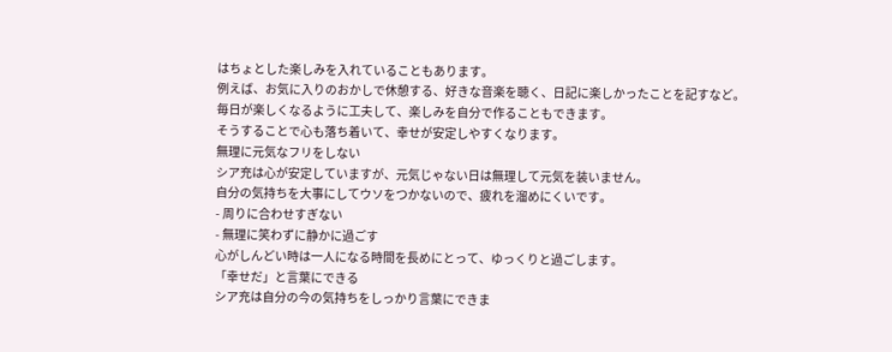はちょとした楽しみを入れていることもあります。
例えば、お気に入りのおかしで休憩する、好きな音楽を聴く、日記に楽しかったことを記すなど。
毎日が楽しくなるように工夫して、楽しみを自分で作ることもできます。
そうすることで心も落ち着いて、幸せが安定しやすくなります。
無理に元気なフリをしない
シア充は心が安定していますが、元気じゃない日は無理して元気を装いません。
自分の気持ちを大事にしてウソをつかないので、疲れを溜めにくいです。
- 周りに合わせすぎない
- 無理に笑わずに静かに過ごす
心がしんどい時は一人になる時間を長めにとって、ゆっくりと過ごします。
「幸せだ」と言葉にできる
シア充は自分の今の気持ちをしっかり言葉にできま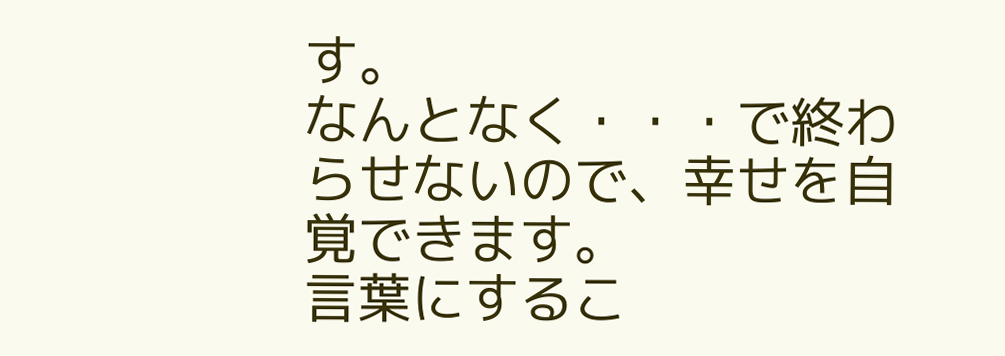す。
なんとなく・・・で終わらせないので、幸せを自覚できます。
言葉にするこ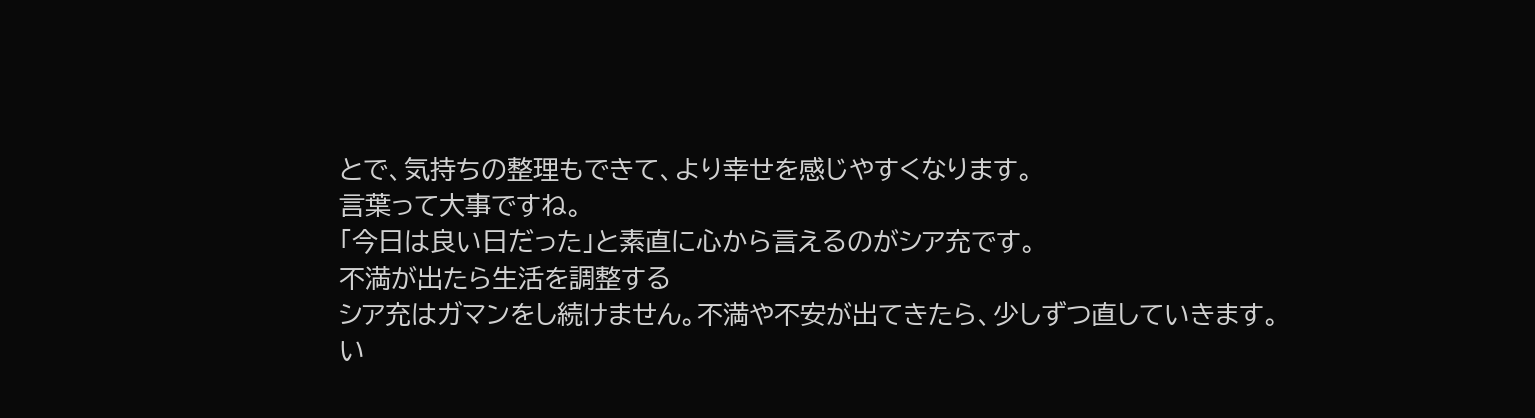とで、気持ちの整理もできて、より幸せを感じやすくなります。
言葉って大事ですね。
「今日は良い日だった」と素直に心から言えるのがシア充です。
不満が出たら生活を調整する
シア充はガマンをし続けません。不満や不安が出てきたら、少しずつ直していきます。
い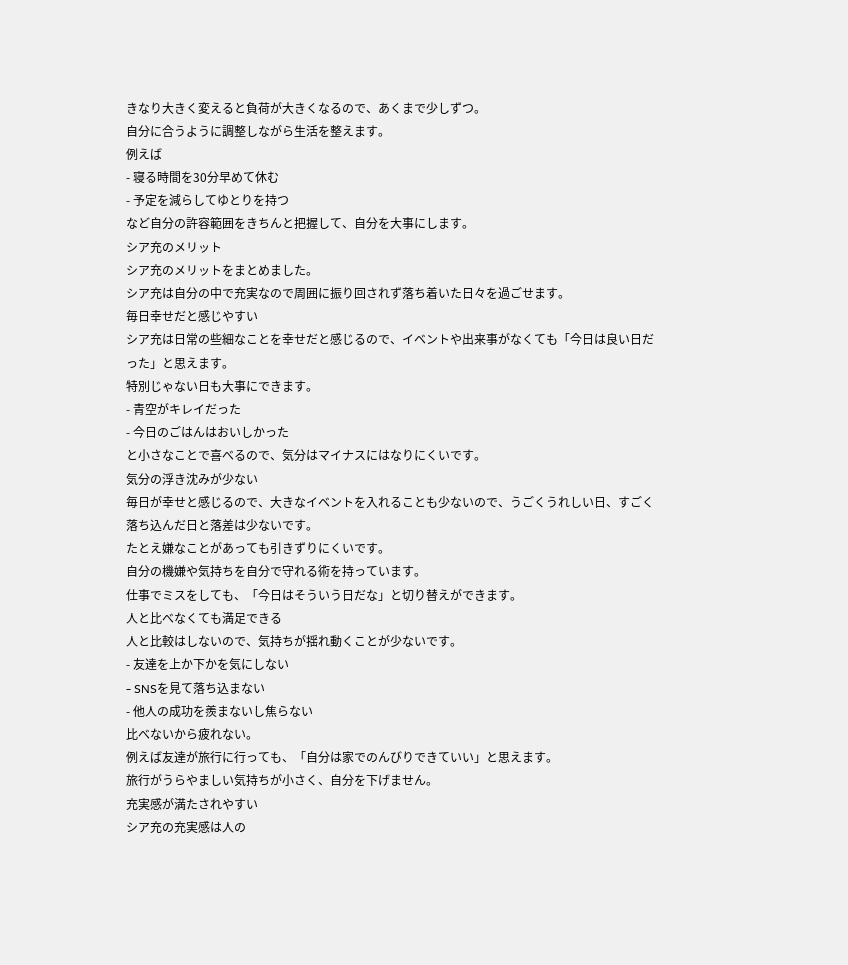きなり大きく変えると負荷が大きくなるので、あくまで少しずつ。
自分に合うように調整しながら生活を整えます。
例えば
- 寝る時間を30分早めて休む
- 予定を減らしてゆとりを持つ
など自分の許容範囲をきちんと把握して、自分を大事にします。
シア充のメリット
シア充のメリットをまとめました。
シア充は自分の中で充実なので周囲に振り回されず落ち着いた日々を過ごせます。
毎日幸せだと感じやすい
シア充は日常の些細なことを幸せだと感じるので、イベントや出来事がなくても「今日は良い日だった」と思えます。
特別じゃない日も大事にできます。
- 青空がキレイだった
- 今日のごはんはおいしかった
と小さなことで喜べるので、気分はマイナスにはなりにくいです。
気分の浮き沈みが少ない
毎日が幸せと感じるので、大きなイベントを入れることも少ないので、うごくうれしい日、すごく落ち込んだ日と落差は少ないです。
たとえ嫌なことがあっても引きずりにくいです。
自分の機嫌や気持ちを自分で守れる術を持っています。
仕事でミスをしても、「今日はそういう日だな」と切り替えができます。
人と比べなくても満足できる
人と比較はしないので、気持ちが揺れ動くことが少ないです。
- 友達を上か下かを気にしない
- SNSを見て落ち込まない
- 他人の成功を羨まないし焦らない
比べないから疲れない。
例えば友達が旅行に行っても、「自分は家でのんびりできていい」と思えます。
旅行がうらやましい気持ちが小さく、自分を下げません。
充実感が満たされやすい
シア充の充実感は人の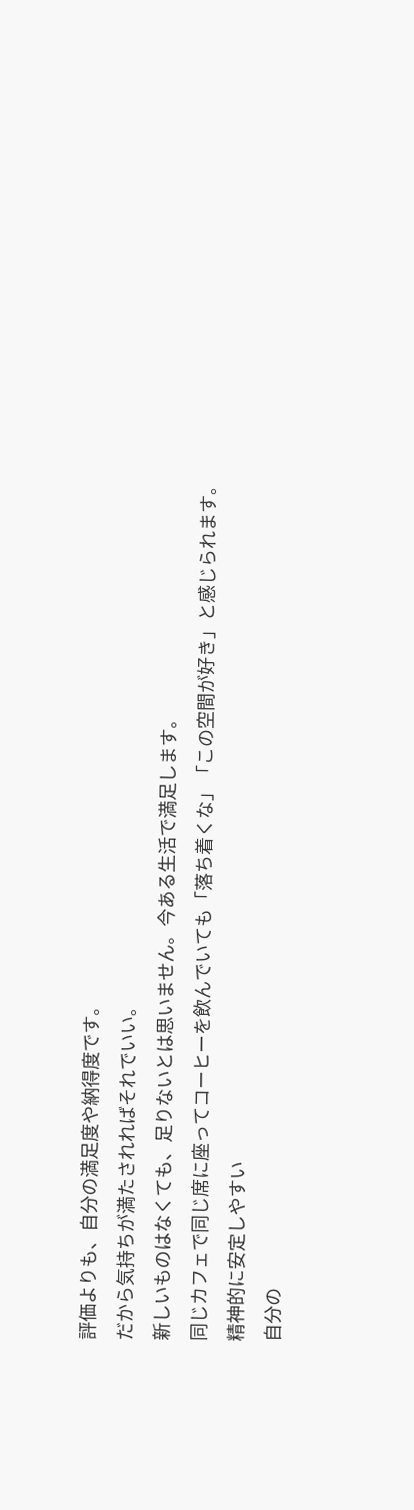評価よりも、自分の満足度や納得度です。
だから気持ちが満たされればそれでいい。
新しいものはなくても、足りないとは思いません。今ある生活で満足します。
同じカフェで同じ席に座ってコーヒーを飲んでいても「落ち着くな」「この空間が好き」と感じられます。
精神的に安定しやすい
自分の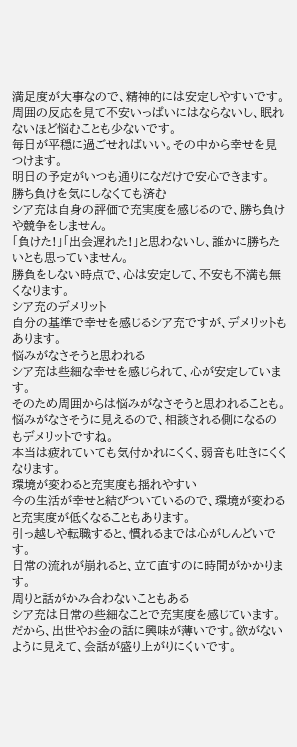満足度が大事なので、精神的には安定しやすいです。
周囲の反応を見て不安いっぱいにはならないし、眠れないほど悩むことも少ないです。
毎日が平穏に過ごせればいい。その中から幸せを見つけます。
明日の予定がいつも通りになだけで安心できます。
勝ち負けを気にしなくても済む
シア充は自身の評価で充実度を感じるので、勝ち負けや競争をしません。
「負けた!」「出会遅れた!」と思わないし、誰かに勝ちたいとも思っていません。
勝負をしない時点で、心は安定して、不安も不満も無くなります。
シア充のデメリット
自分の基準で幸せを感じるシア充ですが、デメリットもあります。
悩みがなさそうと思われる
シア充は些細な幸せを感じられて、心が安定しています。
そのため周囲からは悩みがなさそうと思われることも。
悩みがなさそうに見えるので、相談される側になるのもデメリットですね。
本当は疲れていても気付かれにくく、弱音も吐きにくくなります。
環境が変わると充実度も揺れやすい
今の生活が幸せと結びついているので、環境が変わると充実度が低くなることもあります。
引っ越しや転職すると、慣れるまでは心がしんどいです。
日常の流れが崩れると、立て直すのに時間がかかります。
周りと話がかみ合わないこともある
シア充は日常の些細なことで充実度を感じています。
だから、出世やお金の話に興味が薄いです。欲がないように見えて、会話が盛り上がりにくいです。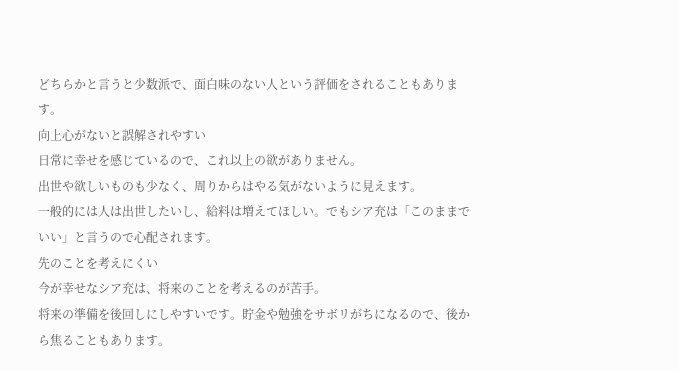どちらかと言うと少数派で、面白味のない人という評価をされることもあります。
向上心がないと誤解されやすい
日常に幸せを感じているので、これ以上の欲がありません。
出世や欲しいものも少なく、周りからはやる気がないように見えます。
一般的には人は出世したいし、給料は増えてほしい。でもシア充は「このままでいい」と言うので心配されます。
先のことを考えにくい
今が幸せなシア充は、将来のことを考えるのが苦手。
将来の準備を後回しにしやすいです。貯金や勉強をサボリがちになるので、後から焦ることもあります。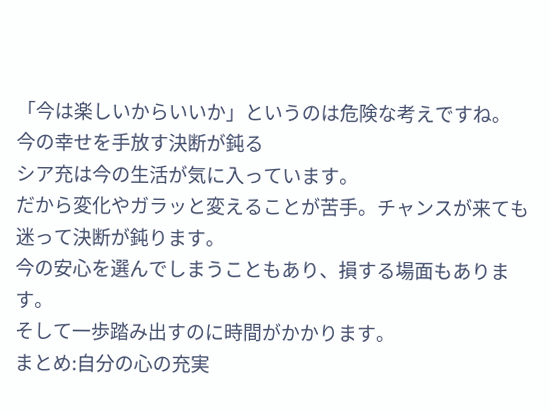「今は楽しいからいいか」というのは危険な考えですね。
今の幸せを手放す決断が鈍る
シア充は今の生活が気に入っています。
だから変化やガラッと変えることが苦手。チャンスが来ても迷って決断が鈍ります。
今の安心を選んでしまうこともあり、損する場面もあります。
そして一歩踏み出すのに時間がかかります。
まとめ:自分の心の充実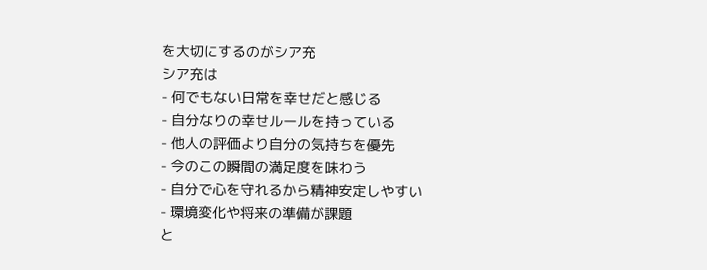を大切にするのがシア充
シア充は
- 何でもない日常を幸せだと感じる
- 自分なりの幸せルールを持っている
- 他人の評価より自分の気持ちを優先
- 今のこの瞬間の満足度を味わう
- 自分で心を守れるから精神安定しやすい
- 環境変化や将来の準備が課題
と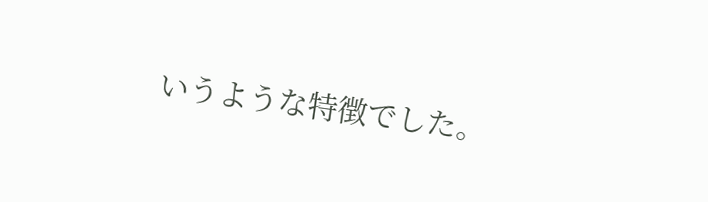いうような特徴でした。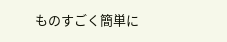ものすごく簡単に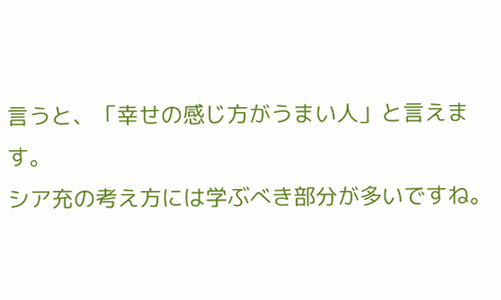言うと、「幸せの感じ方がうまい人」と言えます。
シア充の考え方には学ぶべき部分が多いですね。